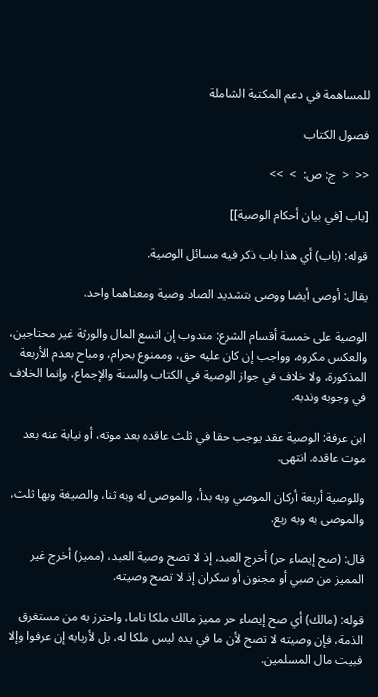للمساهمة في دعم المكتبة الشاملة

فصول الكتاب

<<  <  ج: ص:  >  >>

[باب [في بيان أحكام الوصية]]

قوله: (باب) أي هذا باب ذكر فيه مسائل الوصية.

يقال: أوصى أيضا ووصى بتشديد الصاد وصية ومعناهما واحد.

الوصية على خمسة أقسام الشرع: مندوب إن اتسع المال والورثة غير محتاجين، والعكس مكروه، وواجب إن كان عليه حق، وممنوع بحرام، ومباح بعدم الأربعة المذكورة، ولا خلاف في جواز الوصية في الكتاب والسنة والإجماع، وإنما الخلاف في وجوبه وندبه.

ابن عرفة: الوصية عقد يوجب حقا في ثلث عاقده بعد موته، أو نيابة عنه بعد موت عاقده. انتهى.

وللوصية أربعة أركان الموصي وبه بدأ، والموصى له وبه ثنا، والصيغة وبها ثلث، والموصى به وبه ربع.

قال: (صح إيصاء حر) أخرج العبد، إذ لا تصح وصية العبد، (مميز) أخرج غير المميز من صبي أو مجنون أو سكران إذ لا تصح وصيته.

قوله: (مالك) أي صح إيصاء حر مميز مالك ملكا تاما، واحترز به من مستغرق الذمة، فإن وصيته لا تصح لأن ما في يده ليس ملكا له، بل لأربابه إن عرفوا وإلا فبيت مال المسلمين.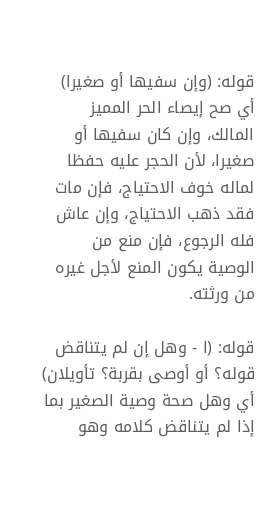قوله: (وإن سفيها أو صغيرا) أي صح إيصاء الحر المميز المالك، وإن كان سفيها أو صغيرا، لأن الحجر عليه حفظا لماله خوف الاحتياج، فإن مات فقد ذهب الاحتياج، وإن عاش فله الرجوع، فإن منع من الوصية يكون المنع لأجل غيره من ورثته.

قوله: (ا - وهل إن لم يتناقض قوله؟ أو أوصى بقربة؟ تأويلان) أي وهل صحة وصية الصغير بما إذا لم يتناقض كلامه وهو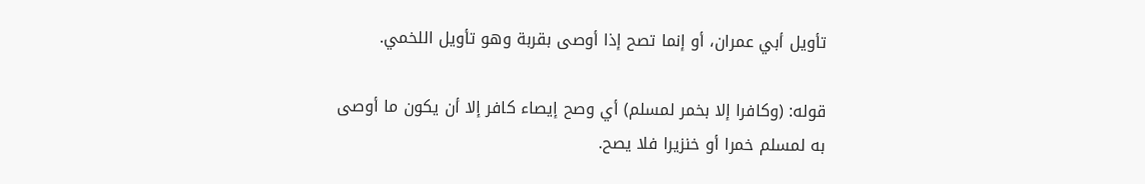تأويل أبي عمران، أو إنما تصح إذا أوصى بقربة وهو تأويل اللخمي.

قوله: (وكافرا إلا بخمر لمسلم) أي وصح إيصاء كافر إلا أن يكون ما أوصى به لمسلم خمرا أو خنزيرا فلا يصح.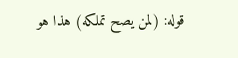قوله: (لمن يصح تملكه) هذا هو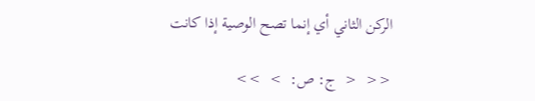الركن الثاني أي إنما تصح الوصية إذا كانت

<<  <  ج: ص:  >  >>